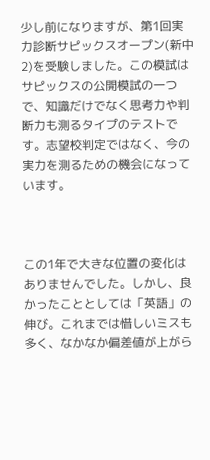少し前になりますが、第1回実力診断サピックスオープン(新中2)を受験しました。この模試はサピックスの公開模試の一つで、知識だけでなく思考力や判断力も測るタイプのテストです。志望校判定ではなく、今の実力を測るための機会になっています。



この1年で大きな位置の変化はありませんでした。しかし、良かったこととしては「英語」の伸び。これまでは惜しいミスも多く、なかなか偏差値が上がら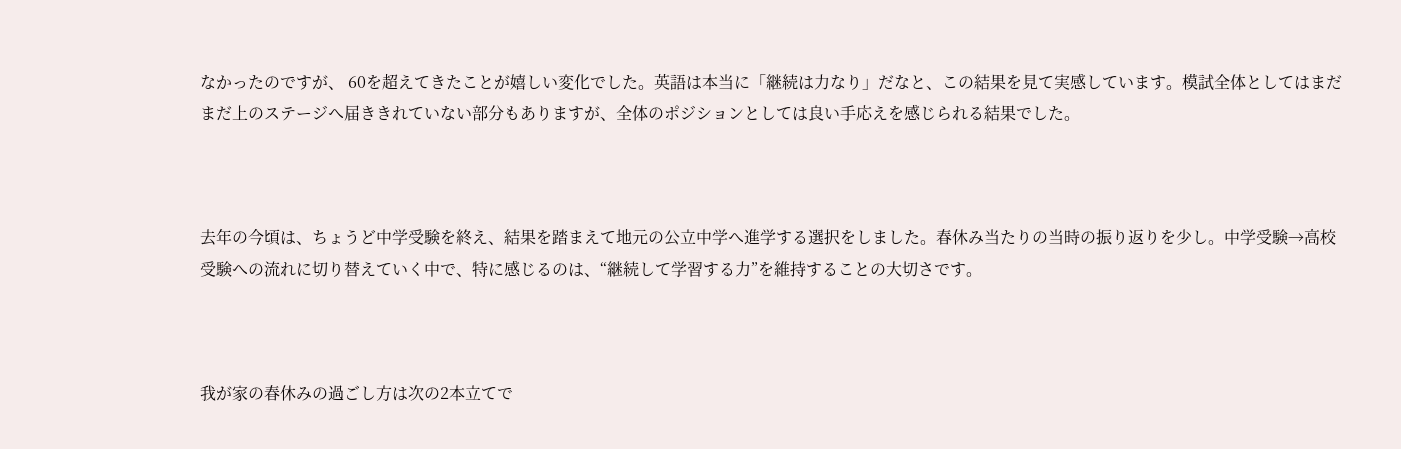なかったのですが、 60を超えてきたことが嬉しい変化でした。英語は本当に「継続は力なり」だなと、この結果を見て実感しています。模試全体としてはまだまだ上のステージへ届ききれていない部分もありますが、全体のポジションとしては良い手応えを感じられる結果でした。



去年の今頃は、ちょうど中学受験を終え、結果を踏まえて地元の公立中学へ進学する選択をしました。春休み当たりの当時の振り返りを少し。中学受験→高校受験への流れに切り替えていく中で、特に感じるのは、“継続して学習する力”を維持することの大切さです。



我が家の春休みの過ごし方は次の2本立てで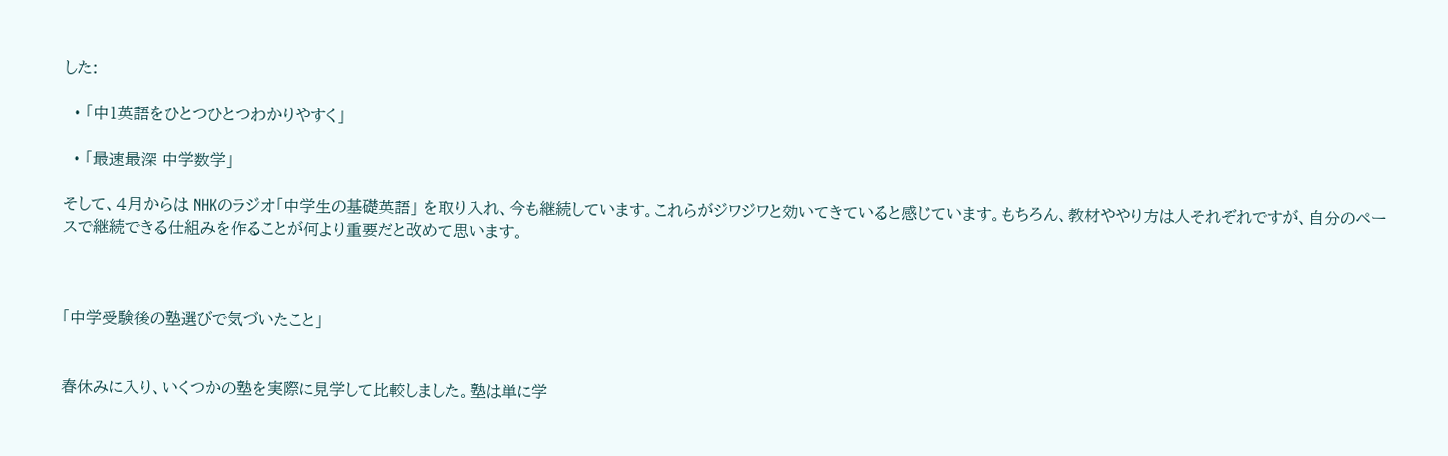した:

  • 「中1英語をひとつひとつわかりやすく」

  • 「最速最深 中学数学」

そして、4月からは NHKのラジオ「中学生の基礎英語」 を取り入れ、今も継続しています。これらがジワジワと効いてきていると感じています。もちろん、教材ややり方は人それぞれですが、自分のペースで継続できる仕組みを作ることが何より重要だと改めて思います。



「中学受験後の塾選びで気づいたこと」


春休みに入り、いくつかの塾を実際に見学して比較しました。塾は単に学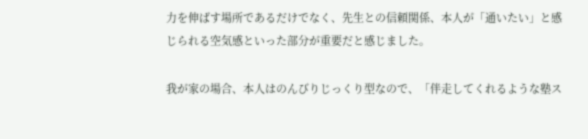力を伸ばす場所であるだけでなく、先生との信頼関係、本人が「通いたい」と感じられる空気感といった部分が重要だと感じました。

我が家の場合、本人はのんびりじっくり型なので、「伴走してくれるような塾ス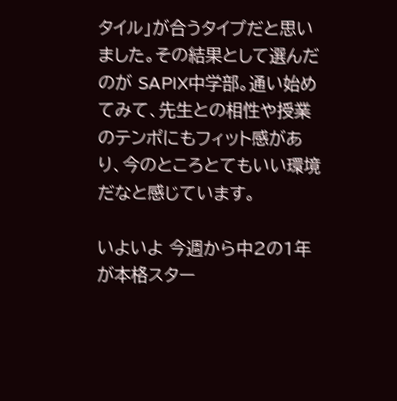タイル」が合うタイプだと思いました。その結果として選んだのが SAPIX中学部。通い始めてみて、先生との相性や授業のテンポにもフィット感があり、今のところとてもいい環境だなと感じています。

いよいよ 今週から中2の1年 が本格スター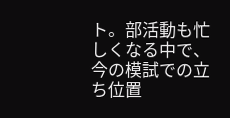ト。部活動も忙しくなる中で、今の模試での立ち位置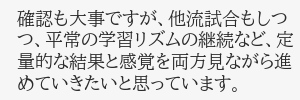確認も大事ですが、他流試合もしつつ、平常の学習リズムの継続など、定量的な結果と感覚を両方見ながら進めていきたいと思っています。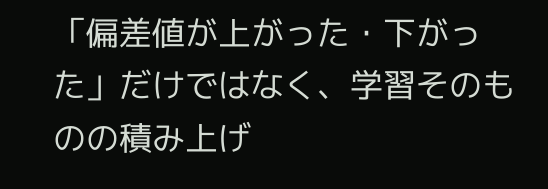「偏差値が上がった・下がった」だけではなく、学習そのものの積み上げ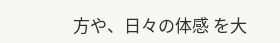方や、日々の体感 を大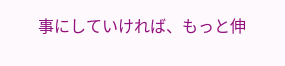事にしていければ、もっと伸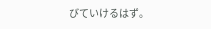びていけるはず。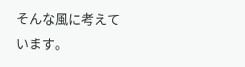そんな風に考えています。